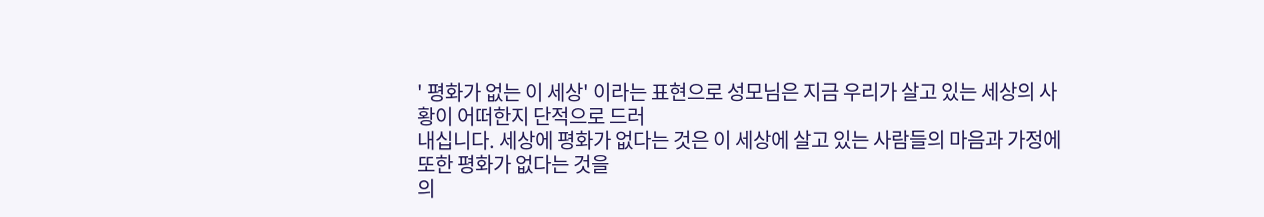' 평화가 없는 이 세상' 이라는 표현으로 성모님은 지금 우리가 살고 있는 세상의 사황이 어떠한지 단적으로 드러
내십니다. 세상에 평화가 없다는 것은 이 세상에 살고 있는 사람들의 마음과 가정에 또한 평화가 없다는 것을
의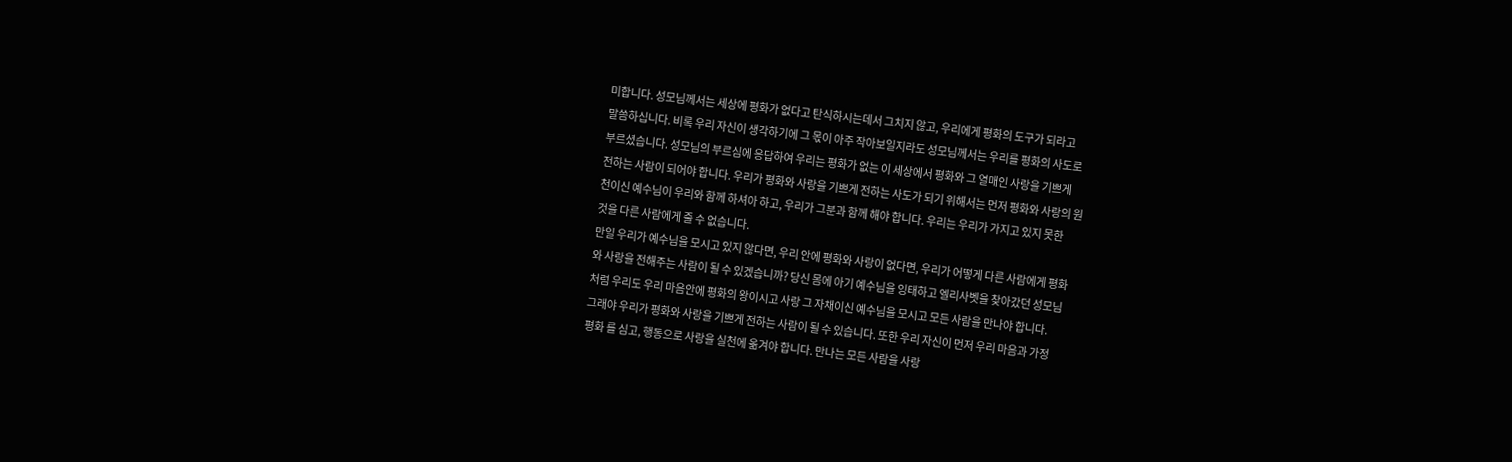미합니다. 성모님께서는 세상에 평화가 없다고 탄식하시는데서 그치지 않고, 우리에게 평화의 도구가 되라고
말씀하십니다. 비록 우리 자신이 생각하기에 그 몫이 아주 작아보일지라도 성모님께서는 우리를 평화의 사도로
부르셨습니다. 성모님의 부르심에 응답하여 우리는 평화가 없는 이 세상에서 평화와 그 열매인 사랑을 기쁘게
전하는 사람이 되어야 합니다. 우리가 평화와 사랑을 기쁘게 전하는 사도가 되기 위해서는 먼저 평화와 사랑의 원
천이신 예수님이 우리와 함께 하셔아 하고, 우리가 그분과 함께 해야 합니다. 우리는 우리가 가지고 있지 못한
것을 다른 사람에게 줄 수 없습니다.
만일 우리가 예수님을 모시고 있지 않다면, 우리 안에 평화와 사랑이 없다면, 우리가 어떻게 다른 사람에게 평화
와 사랑을 전해주는 사람이 될 수 있겠습니까? 당신 몸에 아기 예수님을 잉태하고 엘리사벳을 찾아갔던 성모님
처럼 우리도 우리 마음안에 평화의 왕이시고 사랑 그 자채이신 예수님을 모시고 모든 사람을 만나야 합니다.
그래야 우리가 평화와 사랑을 기쁘게 전하는 사람이 될 수 있습니다. 또한 우리 자신이 먼저 우리 마음과 가정
평화 를 심고, 행동으로 사랑을 실천에 옮겨야 합니다. 만나는 모든 사람을 사랑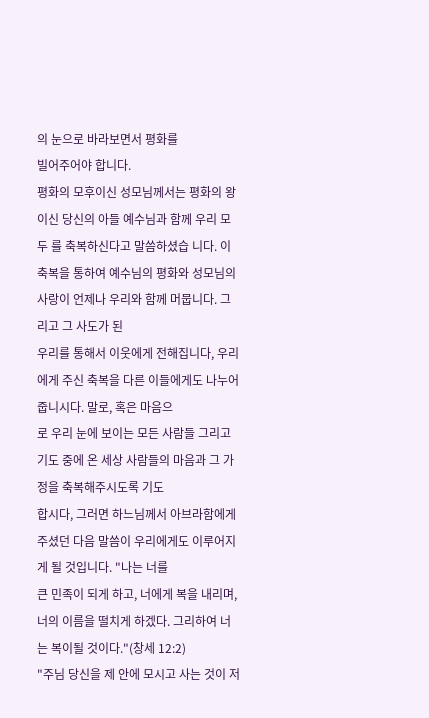의 눈으로 바라보면서 평화를
빌어주어야 합니다.
평화의 모후이신 성모님께서는 평화의 왕이신 당신의 아들 예수님과 함께 우리 모두 를 축복하신다고 말씀하셨습 니다. 이 축복을 통하여 예수님의 평화와 성모님의 사랑이 언제나 우리와 함께 머뭅니다. 그리고 그 사도가 된
우리를 통해서 이웃에게 전해집니다, 우리에게 주신 축복을 다른 이들에게도 나누어줍니시다. 말로, 혹은 마음으
로 우리 눈에 보이는 모든 사람들 그리고 기도 중에 온 세상 사람들의 마음과 그 가정을 축복해주시도록 기도
합시다, 그러면 하느님께서 아브라함에게 주셨던 다음 말씀이 우리에게도 이루어지게 될 것입니다. "나는 너를
큰 민족이 되게 하고, 너에게 복을 내리며, 너의 이름을 떨치게 하겠다. 그리하여 너는 복이될 것이다."(창세 12:2)
"주님 당신을 제 안에 모시고 사는 것이 저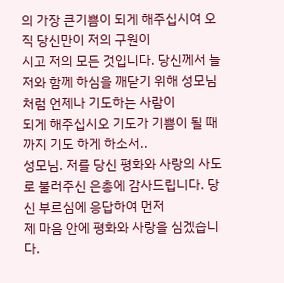의 가장 큰기쁨이 되게 해주십시여 오직 당신만이 저의 구원이
시고 저의 모든 것입니다. 당신께서 늘 저와 함께 하심을 깨닫기 위해 성모님처럼 언제나 기도하는 사람이
되게 해주십시오 기도가 기쁨이 될 때까지 기도 하게 하소서..
성모님. 저를 당신 평화와 사랑의 사도로 불러주신 은총에 감사드립니다. 당신 부르심에 응답하여 먼저
제 마음 안에 평화와 사랑을 심겠습니다.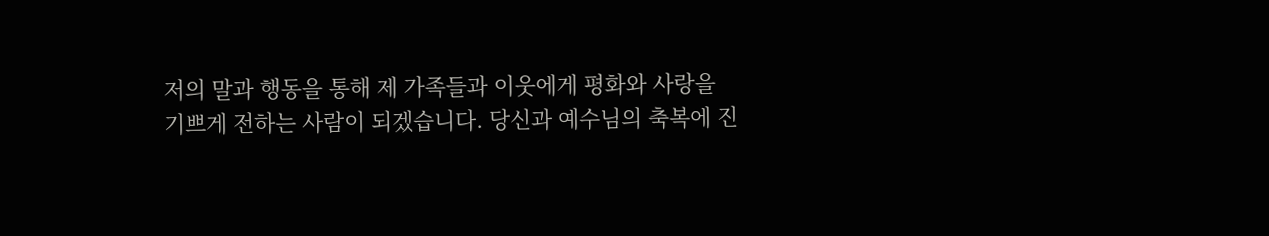저의 말과 행동을 통해 제 가족들과 이웃에게 평화와 사랑을
기쁘게 전하는 사람이 되겠습니다. 당신과 예수님의 축복에 진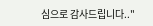심으로 감사드립니다.."